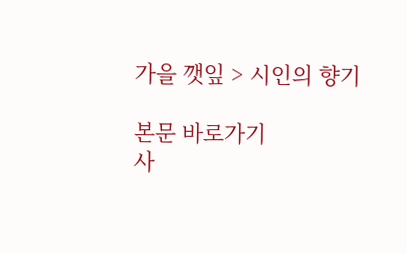가을 깻잎 > 시인의 향기

본문 바로가기
사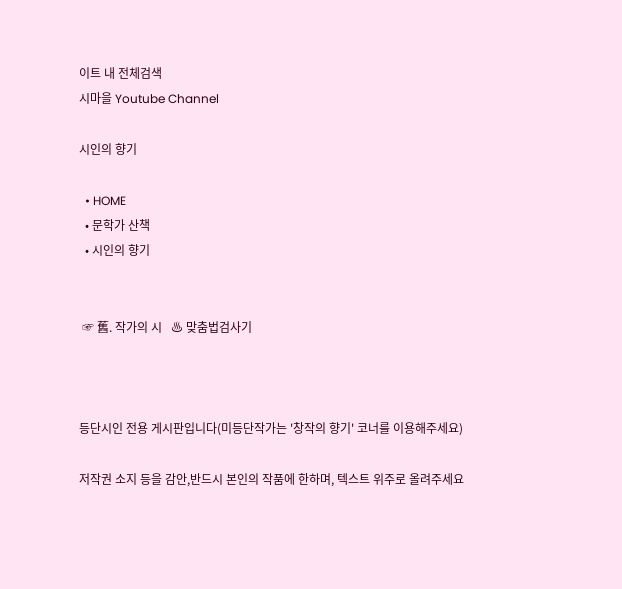이트 내 전체검색
시마을 Youtube Channel

시인의 향기

  • HOME
  • 문학가 산책
  • 시인의 향기


 ☞ 舊. 작가의 시   ♨ 맞춤법검사기



등단시인 전용 게시판입니다(미등단작가는 '창작의 향기' 코너를 이용해주세요)

저작권 소지 등을 감안,반드시 본인의 작품에 한하며, 텍스트 위주로 올려주세요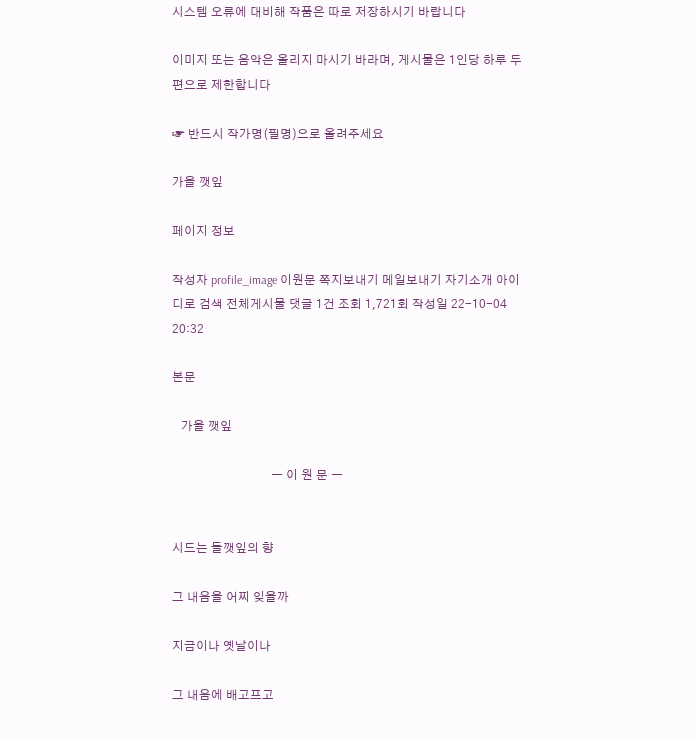시스템 오류에 대비해 작품은 따로 저장하시기 바랍니다

이미지 또는 음악은 올리지 마시기 바라며, 게시물은 1인당 하루 두 편으로 제한합니다

☞ 반드시 작가명(필명)으로 올려주세요

가을 깻잎

페이지 정보

작성자 profile_image 이원문 쪽지보내기 메일보내기 자기소개 아이디로 검색 전체게시물 댓글 1건 조회 1,721회 작성일 22-10-04 20:32

본문

   가을 깻잎

                                 ㅡ 이 원 문 ㅡ


시드는 들깻잎의 향

그 내음을 어찌 잊을까

지금이나 옛날이나

그 내음에 배고프고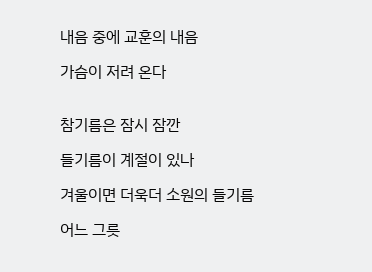내음 중에 교훈의 내음

가슴이 저려 온다


참기름은 잠시 잠깐

들기름이 계절이 있나

겨울이면 더욱더 소원의 들기름

어느 그릇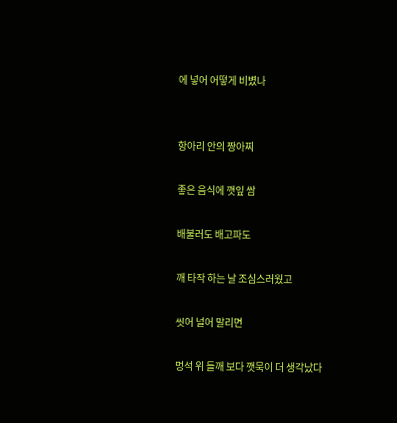에 넣어 어떻게 비볐나


항아리 안의 짱아찌

좋은 음식에 깻잎 쌈

배불러도 배고파도

깨 타작 하는 날 조심스러웠고

씻어 널어 말리면

멍석 위 들깨 보다 깻묵이 더 생각났다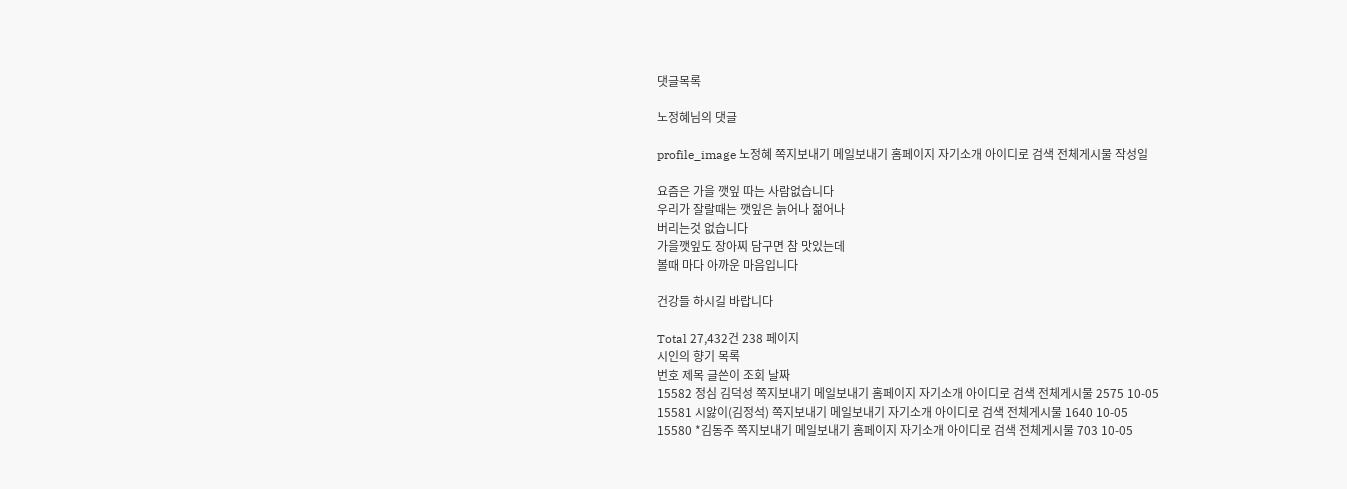댓글목록

노정혜님의 댓글

profile_image 노정혜 쪽지보내기 메일보내기 홈페이지 자기소개 아이디로 검색 전체게시물 작성일

요즘은 가을 깻잎 따는 사람없습니다
우리가 잘랄때는 깻잎은 늙어나 젊어나
버리는것 없습니다
가을깻잎도 장아찌 담구면 참 맛있는데
볼때 마다 아까운 마음입니다

건강들 하시길 바랍니다

Total 27,432건 238 페이지
시인의 향기 목록
번호 제목 글쓴이 조회 날짜
15582 정심 김덕성 쪽지보내기 메일보내기 홈페이지 자기소개 아이디로 검색 전체게시물 2575 10-05
15581 시앓이(김정석) 쪽지보내기 메일보내기 자기소개 아이디로 검색 전체게시물 1640 10-05
15580 *김동주 쪽지보내기 메일보내기 홈페이지 자기소개 아이디로 검색 전체게시물 703 10-05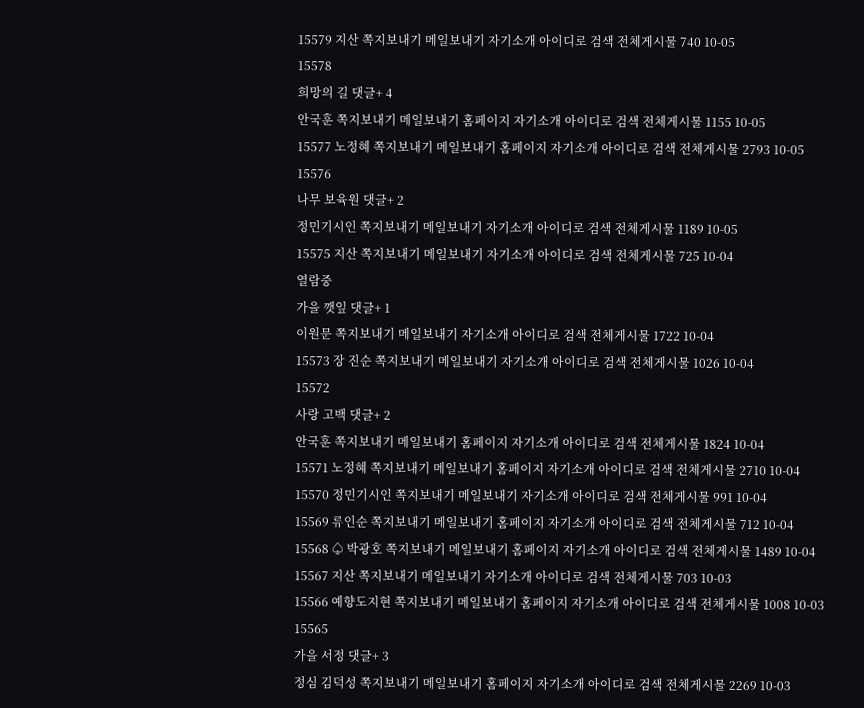15579 지산 쪽지보내기 메일보내기 자기소개 아이디로 검색 전체게시물 740 10-05
15578
희망의 길 댓글+ 4
안국훈 쪽지보내기 메일보내기 홈페이지 자기소개 아이디로 검색 전체게시물 1155 10-05
15577 노정혜 쪽지보내기 메일보내기 홈페이지 자기소개 아이디로 검색 전체게시물 2793 10-05
15576
나무 보육원 댓글+ 2
정민기시인 쪽지보내기 메일보내기 자기소개 아이디로 검색 전체게시물 1189 10-05
15575 지산 쪽지보내기 메일보내기 자기소개 아이디로 검색 전체게시물 725 10-04
열람중
가을 깻잎 댓글+ 1
이원문 쪽지보내기 메일보내기 자기소개 아이디로 검색 전체게시물 1722 10-04
15573 장 진순 쪽지보내기 메일보내기 자기소개 아이디로 검색 전체게시물 1026 10-04
15572
사랑 고백 댓글+ 2
안국훈 쪽지보내기 메일보내기 홈페이지 자기소개 아이디로 검색 전체게시물 1824 10-04
15571 노정혜 쪽지보내기 메일보내기 홈페이지 자기소개 아이디로 검색 전체게시물 2710 10-04
15570 정민기시인 쪽지보내기 메일보내기 자기소개 아이디로 검색 전체게시물 991 10-04
15569 류인순 쪽지보내기 메일보내기 홈페이지 자기소개 아이디로 검색 전체게시물 712 10-04
15568 ♤ 박광호 쪽지보내기 메일보내기 홈페이지 자기소개 아이디로 검색 전체게시물 1489 10-04
15567 지산 쪽지보내기 메일보내기 자기소개 아이디로 검색 전체게시물 703 10-03
15566 예향도지현 쪽지보내기 메일보내기 홈페이지 자기소개 아이디로 검색 전체게시물 1008 10-03
15565
가을 서정 댓글+ 3
정심 김덕성 쪽지보내기 메일보내기 홈페이지 자기소개 아이디로 검색 전체게시물 2269 10-03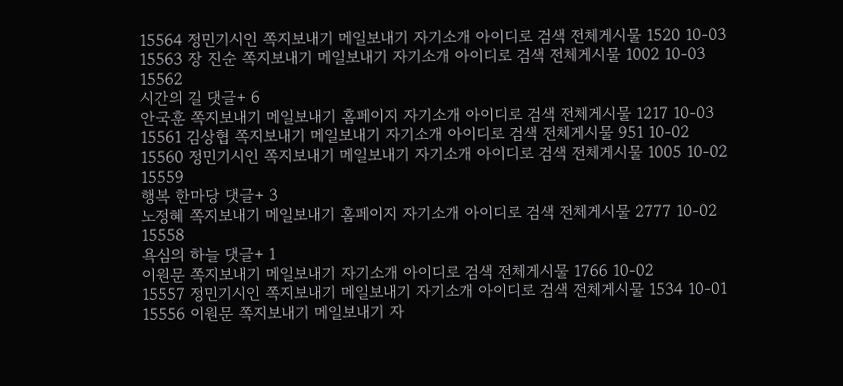15564 정민기시인 쪽지보내기 메일보내기 자기소개 아이디로 검색 전체게시물 1520 10-03
15563 장 진순 쪽지보내기 메일보내기 자기소개 아이디로 검색 전체게시물 1002 10-03
15562
시간의 길 댓글+ 6
안국훈 쪽지보내기 메일보내기 홈페이지 자기소개 아이디로 검색 전체게시물 1217 10-03
15561 김상협 쪽지보내기 메일보내기 자기소개 아이디로 검색 전체게시물 951 10-02
15560 정민기시인 쪽지보내기 메일보내기 자기소개 아이디로 검색 전체게시물 1005 10-02
15559
행복 한마당 댓글+ 3
노정혜 쪽지보내기 메일보내기 홈페이지 자기소개 아이디로 검색 전체게시물 2777 10-02
15558
욕심의 하늘 댓글+ 1
이원문 쪽지보내기 메일보내기 자기소개 아이디로 검색 전체게시물 1766 10-02
15557 정민기시인 쪽지보내기 메일보내기 자기소개 아이디로 검색 전체게시물 1534 10-01
15556 이원문 쪽지보내기 메일보내기 자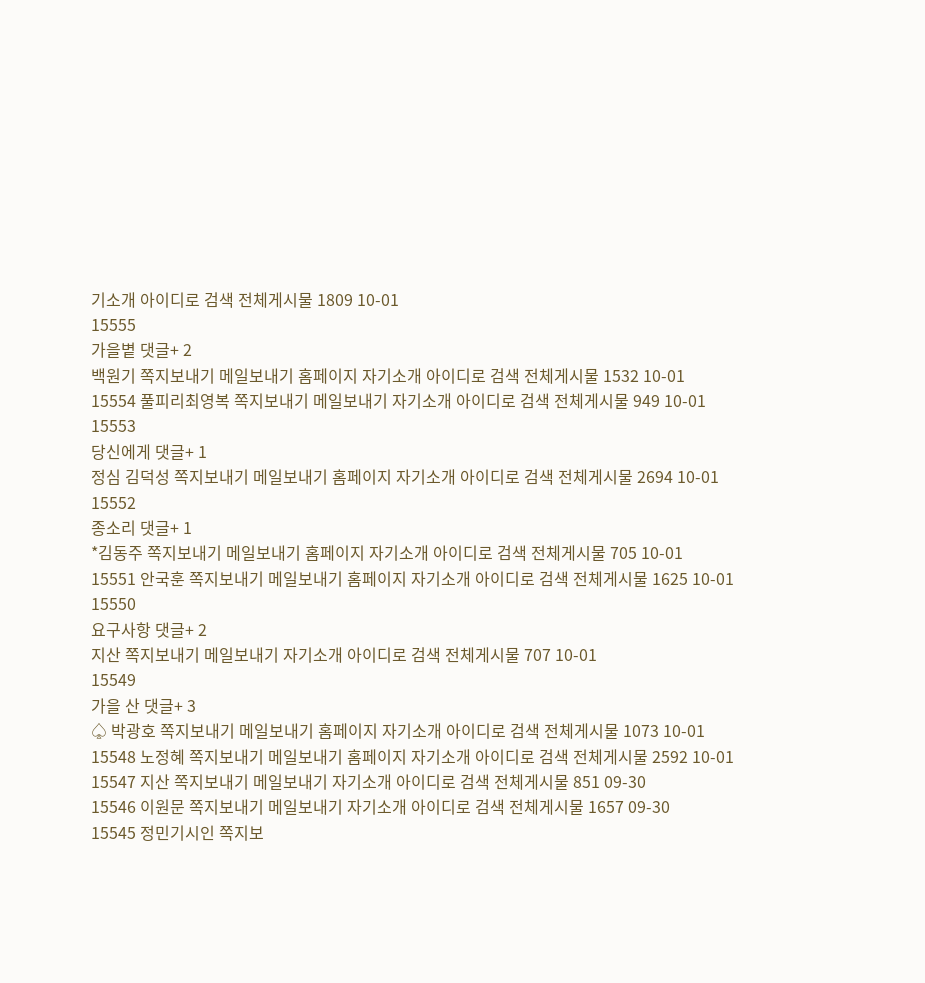기소개 아이디로 검색 전체게시물 1809 10-01
15555
가을볕 댓글+ 2
백원기 쪽지보내기 메일보내기 홈페이지 자기소개 아이디로 검색 전체게시물 1532 10-01
15554 풀피리최영복 쪽지보내기 메일보내기 자기소개 아이디로 검색 전체게시물 949 10-01
15553
당신에게 댓글+ 1
정심 김덕성 쪽지보내기 메일보내기 홈페이지 자기소개 아이디로 검색 전체게시물 2694 10-01
15552
종소리 댓글+ 1
*김동주 쪽지보내기 메일보내기 홈페이지 자기소개 아이디로 검색 전체게시물 705 10-01
15551 안국훈 쪽지보내기 메일보내기 홈페이지 자기소개 아이디로 검색 전체게시물 1625 10-01
15550
요구사항 댓글+ 2
지산 쪽지보내기 메일보내기 자기소개 아이디로 검색 전체게시물 707 10-01
15549
가을 산 댓글+ 3
♤ 박광호 쪽지보내기 메일보내기 홈페이지 자기소개 아이디로 검색 전체게시물 1073 10-01
15548 노정혜 쪽지보내기 메일보내기 홈페이지 자기소개 아이디로 검색 전체게시물 2592 10-01
15547 지산 쪽지보내기 메일보내기 자기소개 아이디로 검색 전체게시물 851 09-30
15546 이원문 쪽지보내기 메일보내기 자기소개 아이디로 검색 전체게시물 1657 09-30
15545 정민기시인 쪽지보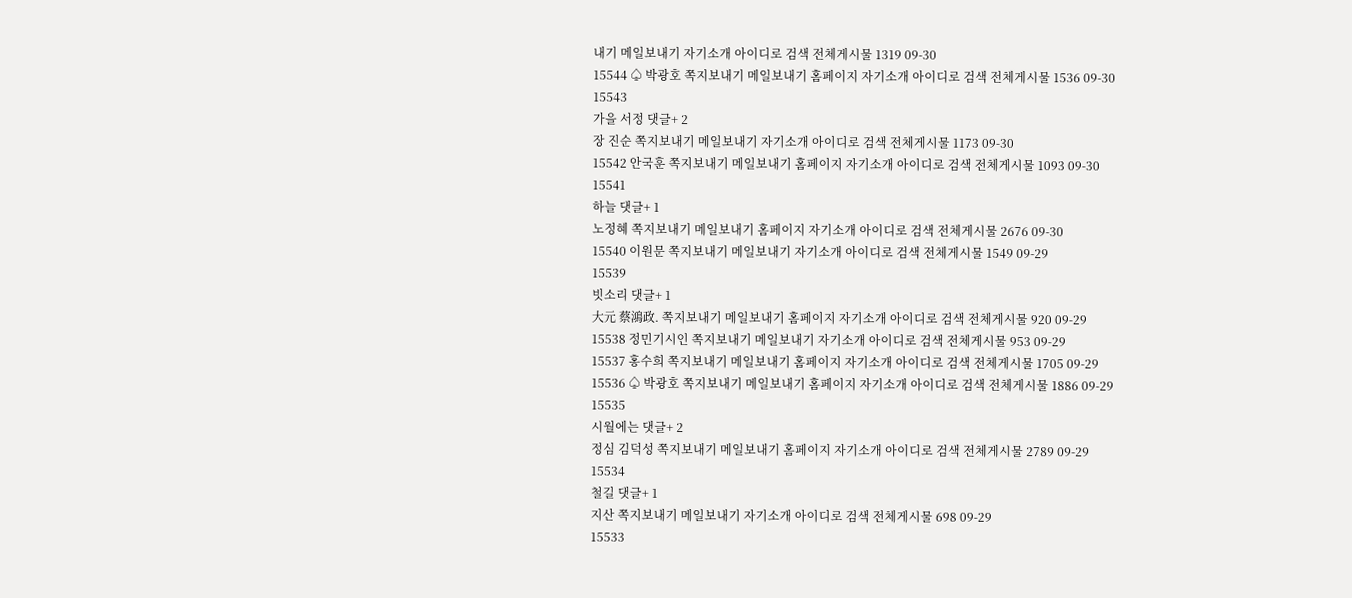내기 메일보내기 자기소개 아이디로 검색 전체게시물 1319 09-30
15544 ♤ 박광호 쪽지보내기 메일보내기 홈페이지 자기소개 아이디로 검색 전체게시물 1536 09-30
15543
가을 서정 댓글+ 2
장 진순 쪽지보내기 메일보내기 자기소개 아이디로 검색 전체게시물 1173 09-30
15542 안국훈 쪽지보내기 메일보내기 홈페이지 자기소개 아이디로 검색 전체게시물 1093 09-30
15541
하늘 댓글+ 1
노정혜 쪽지보내기 메일보내기 홈페이지 자기소개 아이디로 검색 전체게시물 2676 09-30
15540 이원문 쪽지보내기 메일보내기 자기소개 아이디로 검색 전체게시물 1549 09-29
15539
빗소리 댓글+ 1
大元 蔡鴻政. 쪽지보내기 메일보내기 홈페이지 자기소개 아이디로 검색 전체게시물 920 09-29
15538 정민기시인 쪽지보내기 메일보내기 자기소개 아이디로 검색 전체게시물 953 09-29
15537 홍수희 쪽지보내기 메일보내기 홈페이지 자기소개 아이디로 검색 전체게시물 1705 09-29
15536 ♤ 박광호 쪽지보내기 메일보내기 홈페이지 자기소개 아이디로 검색 전체게시물 1886 09-29
15535
시월에는 댓글+ 2
정심 김덕성 쪽지보내기 메일보내기 홈페이지 자기소개 아이디로 검색 전체게시물 2789 09-29
15534
철길 댓글+ 1
지산 쪽지보내기 메일보내기 자기소개 아이디로 검색 전체게시물 698 09-29
15533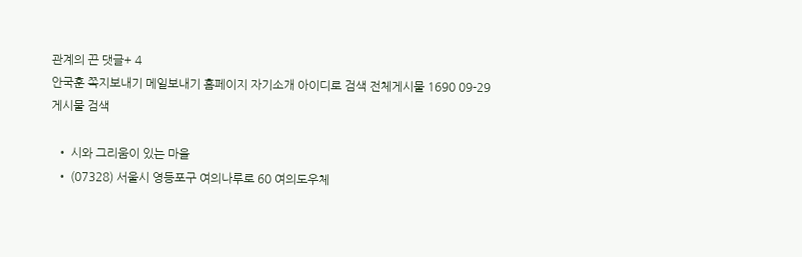관계의 끈 댓글+ 4
안국훈 쪽지보내기 메일보내기 홈페이지 자기소개 아이디로 검색 전체게시물 1690 09-29
게시물 검색

  • 시와 그리움이 있는 마을
  • (07328) 서울시 영등포구 여의나루로 60 여의도우체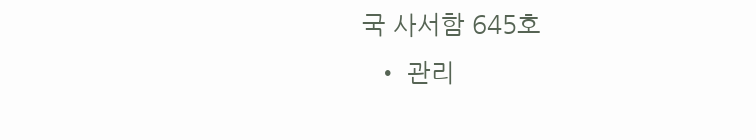국 사서함 645호
  • 관리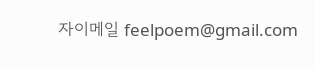자이메일 feelpoem@gmail.com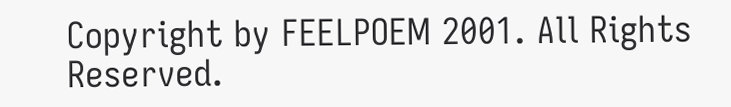Copyright by FEELPOEM 2001. All Rights Reserved.